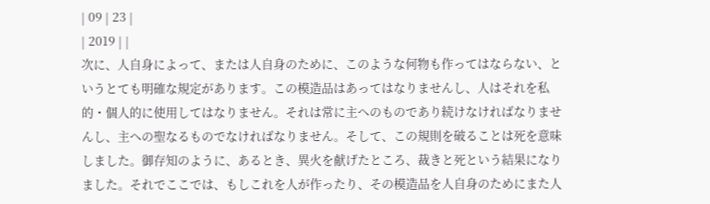| 09 | 23 |
| 2019 | |
次に、人自身によって、または人自身のために、このような何物も作ってはならない、というとても明確な規定があります。この模造品はあってはなりませんし、人はそれを私的・個人的に使用してはなりません。それは常に主へのものであり続けなければなりませんし、主への聖なるものでなければなりません。そして、この規則を破ることは死を意味しました。御存知のように、あるとき、異火を献げたところ、裁きと死という結果になりました。それでここでは、もしこれを人が作ったり、その模造品を人自身のためにまた人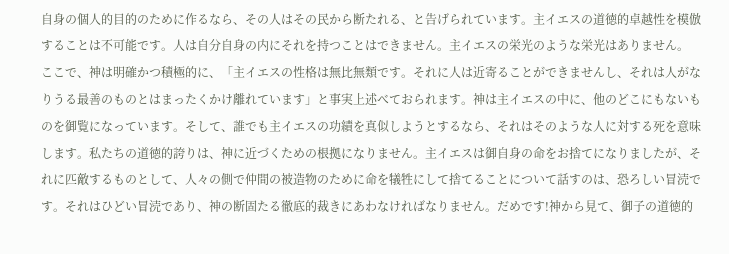自身の個人的目的のために作るなら、その人はその民から断たれる、と告げられています。主イエスの道徳的卓越性を模倣することは不可能です。人は自分自身の内にそれを持つことはできません。主イエスの栄光のような栄光はありません。
ここで、神は明確かつ積極的に、「主イエスの性格は無比無類です。それに人は近寄ることができませんし、それは人がなりうる最善のものとはまったくかけ離れています」と事実上述べておられます。神は主イエスの中に、他のどこにもないものを御覧になっています。そして、誰でも主イエスの功績を真似しようとするなら、それはそのような人に対する死を意味します。私たちの道徳的誇りは、神に近づくための根拠になりません。主イエスは御自身の命をお捨てになりましたが、それに匹敵するものとして、人々の側で仲間の被造物のために命を犠牲にして捨てることについて話すのは、恐ろしい冒涜です。それはひどい冒涜であり、神の断固たる徹底的裁きにあわなければなりません。だめです!神から見て、御子の道徳的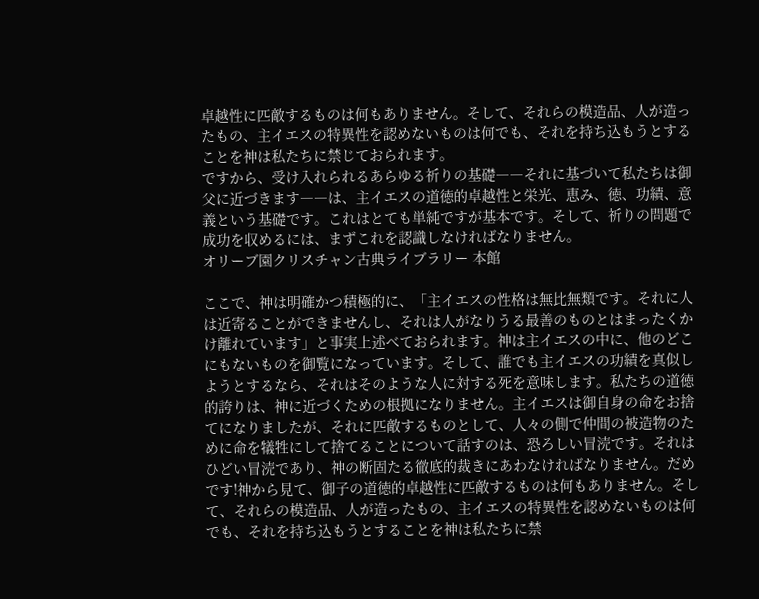卓越性に匹敵するものは何もありません。そして、それらの模造品、人が造ったもの、主イエスの特異性を認めないものは何でも、それを持ち込もうとすることを神は私たちに禁じておられます。
ですから、受け入れられるあらゆる祈りの基礎――それに基づいて私たちは御父に近づきます――は、主イエスの道徳的卓越性と栄光、恵み、徳、功績、意義という基礎です。これはとても単純ですが基本です。そして、祈りの問題で成功を収めるには、まずこれを認識しなければなりません。
オリーブ園クリスチャン古典ライブラリー 本館

ここで、神は明確かつ積極的に、「主イエスの性格は無比無類です。それに人は近寄ることができませんし、それは人がなりうる最善のものとはまったくかけ離れています」と事実上述べておられます。神は主イエスの中に、他のどこにもないものを御覧になっています。そして、誰でも主イエスの功績を真似しようとするなら、それはそのような人に対する死を意味します。私たちの道徳的誇りは、神に近づくための根拠になりません。主イエスは御自身の命をお捨てになりましたが、それに匹敵するものとして、人々の側で仲間の被造物のために命を犠牲にして捨てることについて話すのは、恐ろしい冒涜です。それはひどい冒涜であり、神の断固たる徹底的裁きにあわなければなりません。だめです!神から見て、御子の道徳的卓越性に匹敵するものは何もありません。そして、それらの模造品、人が造ったもの、主イエスの特異性を認めないものは何でも、それを持ち込もうとすることを神は私たちに禁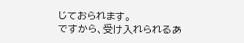じておられます。
ですから、受け入れられるあ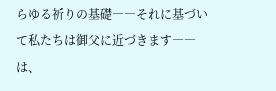らゆる祈りの基礎――それに基づいて私たちは御父に近づきます――は、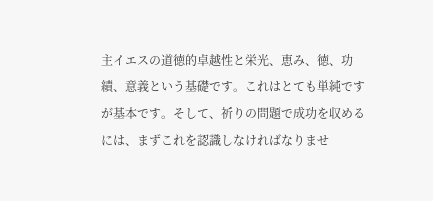主イエスの道徳的卓越性と栄光、恵み、徳、功績、意義という基礎です。これはとても単純ですが基本です。そして、祈りの問題で成功を収めるには、まずこれを認識しなければなりませ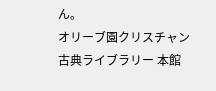ん。
オリーブ園クリスチャン古典ライブラリー 本館